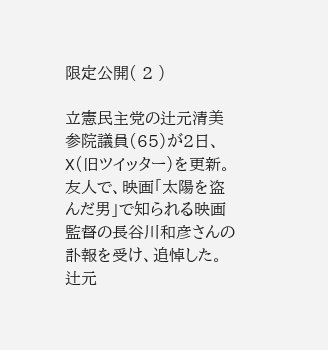限定公開( 2 )

立憲民主党の辻元清美参院議員(65)が2日、X(旧ツイッター)を更新。友人で、映画「太陽を盗んだ男」で知られる映画監督の長谷川和彦さんの訃報を受け、追悼した。
辻元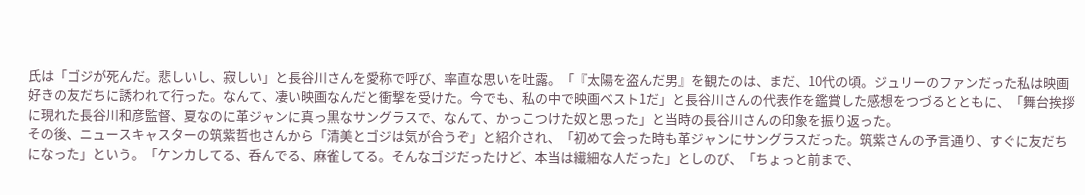氏は「ゴジが死んだ。悲しいし、寂しい」と長谷川さんを愛称で呼び、率直な思いを吐露。「『太陽を盗んだ男』を観たのは、まだ、10代の頃。ジュリーのファンだった私は映画好きの友だちに誘われて行った。なんて、凄い映画なんだと衝撃を受けた。今でも、私の中で映画ベスト1だ」と長谷川さんの代表作を鑑賞した感想をつづるとともに、「舞台挨拶に現れた長谷川和彦監督、夏なのに革ジャンに真っ黒なサングラスで、なんて、かっこつけた奴と思った」と当時の長谷川さんの印象を振り返った。
その後、ニュースキャスターの筑紫哲也さんから「清美とゴジは気が合うぞ」と紹介され、「初めて会った時も革ジャンにサングラスだった。筑紫さんの予言通り、すぐに友だちになった」という。「ケンカしてる、呑んでる、麻雀してる。そんなゴジだったけど、本当は繊細な人だった」としのび、「ちょっと前まで、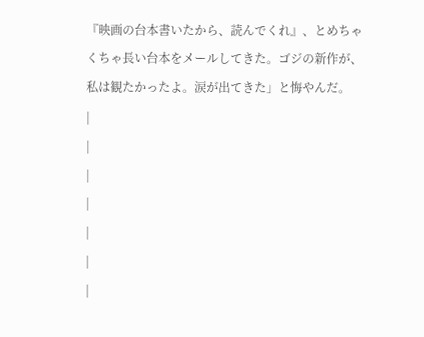『映画の台本書いたから、読んでくれ』、とめちゃくちゃ長い台本をメールしてきた。ゴジの新作が、私は観たかったよ。涙が出てきた」と悔やんだ。
|
|
|
|
|
|
|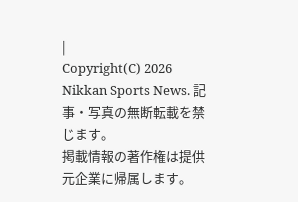|
Copyright(C) 2026 Nikkan Sports News. 記事・写真の無断転載を禁じます。
掲載情報の著作権は提供元企業に帰属します。